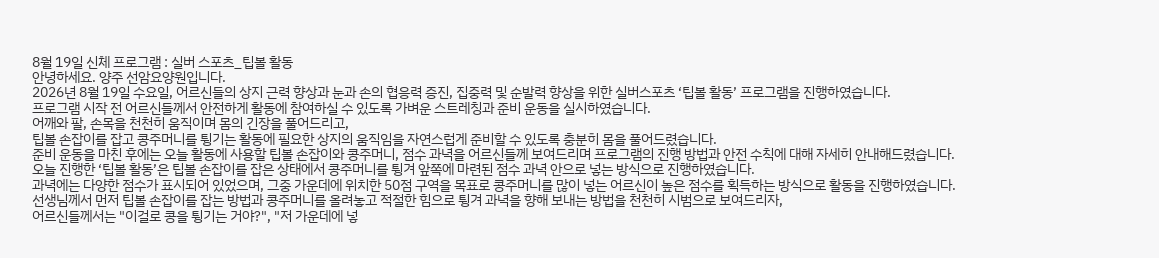8월 19일 신체 프로그램 : 실버 스포츠_팁볼 활동
안녕하세요. 양주 선암요양원입니다.
2026년 8월 19일 수요일, 어르신들의 상지 근력 향상과 눈과 손의 협응력 증진, 집중력 및 순발력 향상을 위한 실버스포츠 ‘팁볼 활동’ 프로그램을 진행하였습니다.
프로그램 시작 전 어르신들께서 안전하게 활동에 참여하실 수 있도록 가벼운 스트레칭과 준비 운동을 실시하였습니다.
어깨와 팔, 손목을 천천히 움직이며 몸의 긴장을 풀어드리고,
팁볼 손잡이를 잡고 콩주머니를 튕기는 활동에 필요한 상지의 움직임을 자연스럽게 준비할 수 있도록 충분히 몸을 풀어드렸습니다.
준비 운동을 마친 후에는 오늘 활동에 사용할 팁볼 손잡이와 콩주머니, 점수 과녁을 어르신들께 보여드리며 프로그램의 진행 방법과 안전 수칙에 대해 자세히 안내해드렸습니다.
오늘 진행한 ‘팁볼 활동’은 팁볼 손잡이를 잡은 상태에서 콩주머니를 튕겨 앞쪽에 마련된 점수 과녁 안으로 넣는 방식으로 진행하였습니다.
과녁에는 다양한 점수가 표시되어 있었으며, 그중 가운데에 위치한 50점 구역을 목표로 콩주머니를 많이 넣는 어르신이 높은 점수를 획득하는 방식으로 활동을 진행하였습니다.
선생님께서 먼저 팁볼 손잡이를 잡는 방법과 콩주머니를 올려놓고 적절한 힘으로 튕겨 과녁을 향해 보내는 방법을 천천히 시범으로 보여드리자,
어르신들께서는 "이걸로 콩을 튕기는 거야?", "저 가운데에 넣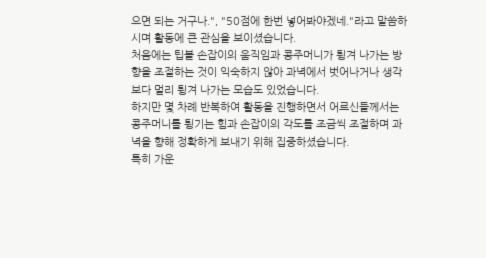으면 되는 거구나.", "50점에 한번 넣어봐야겠네."라고 말씀하시며 활동에 큰 관심을 보이셨습니다.
처음에는 팁볼 손잡이의 움직임과 콩주머니가 튕겨 나가는 방향을 조절하는 것이 익숙하지 않아 과녁에서 벗어나거나 생각보다 멀리 튕겨 나가는 모습도 있었습니다.
하지만 몇 차례 반복하여 활동을 진행하면서 어르신들께서는 콩주머니를 튕기는 힘과 손잡이의 각도를 조금씩 조절하며 과녁을 향해 정확하게 보내기 위해 집중하셨습니다.
특히 가운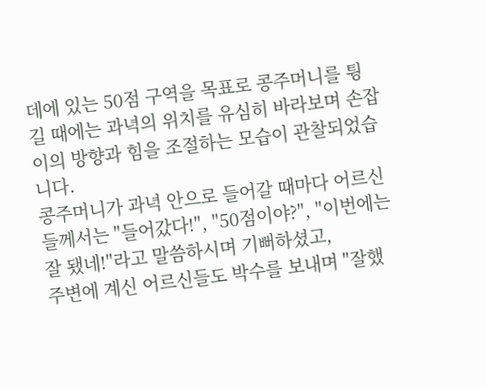데에 있는 50점 구역을 목표로 콩주머니를 튕길 때에는 과녁의 위치를 유심히 바라보며 손잡이의 방향과 힘을 조절하는 모습이 관찰되었습니다.
콩주머니가 과녁 안으로 들어갈 때마다 어르신들께서는 "들어갔다!", "50점이야?", "이번에는 잘 됐네!"라고 말씀하시며 기뻐하셨고,
주변에 계신 어르신들도 박수를 보내며 "잘했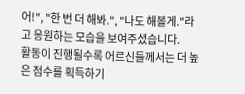어!", "한 번 더 해봐.", "나도 해볼게."라고 응원하는 모습을 보여주셨습니다.
활동이 진행될수록 어르신들께서는 더 높은 점수를 획득하기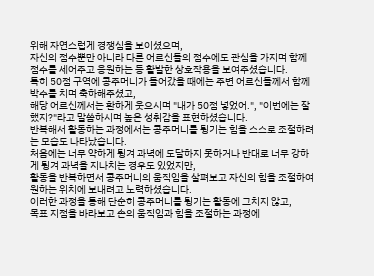위해 자연스럽게 경쟁심을 보이셨으며,
자신의 점수뿐만 아니라 다른 어르신들의 점수에도 관심을 가지며 함께 점수를 세어주고 응원하는 등 활발한 상호작용을 보여주셨습니다.
특히 50점 구역에 콩주머니가 들어갔을 때에는 주변 어르신들께서 함께 박수를 치며 축하해주셨고,
해당 어르신께서는 환하게 웃으시며 "내가 50점 넣었어.", "이번에는 잘했지?"라고 말씀하시며 높은 성취감을 표현하셨습니다.
반복해서 활동하는 과정에서는 콩주머니를 튕기는 힘을 스스로 조절하려는 모습도 나타났습니다.
처음에는 너무 약하게 튕겨 과녁에 도달하지 못하거나 반대로 너무 강하게 튕겨 과녁을 지나치는 경우도 있었지만,
활동을 반복하면서 콩주머니의 움직임을 살펴보고 자신의 힘을 조절하여 원하는 위치에 보내려고 노력하셨습니다.
이러한 과정을 통해 단순히 콩주머니를 튕기는 활동에 그치지 않고,
목표 지점을 바라보고 손의 움직임과 힘을 조절하는 과정에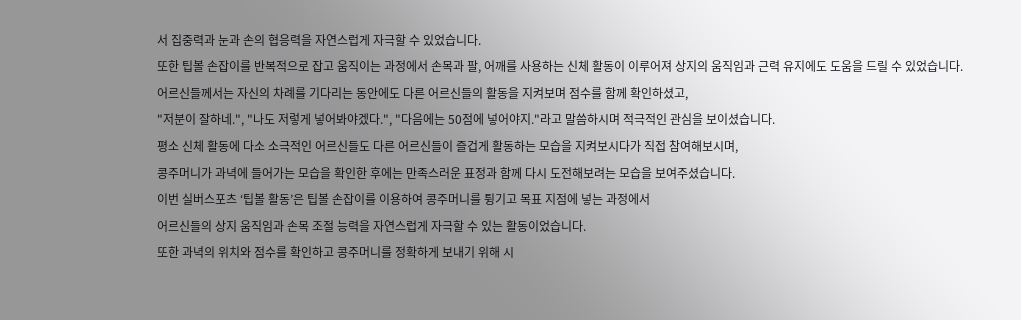서 집중력과 눈과 손의 협응력을 자연스럽게 자극할 수 있었습니다.
또한 팁볼 손잡이를 반복적으로 잡고 움직이는 과정에서 손목과 팔, 어깨를 사용하는 신체 활동이 이루어져 상지의 움직임과 근력 유지에도 도움을 드릴 수 있었습니다.
어르신들께서는 자신의 차례를 기다리는 동안에도 다른 어르신들의 활동을 지켜보며 점수를 함께 확인하셨고,
"저분이 잘하네.", "나도 저렇게 넣어봐야겠다.", "다음에는 50점에 넣어야지."라고 말씀하시며 적극적인 관심을 보이셨습니다.
평소 신체 활동에 다소 소극적인 어르신들도 다른 어르신들이 즐겁게 활동하는 모습을 지켜보시다가 직접 참여해보시며,
콩주머니가 과녁에 들어가는 모습을 확인한 후에는 만족스러운 표정과 함께 다시 도전해보려는 모습을 보여주셨습니다.
이번 실버스포츠 ‘팁볼 활동’은 팁볼 손잡이를 이용하여 콩주머니를 튕기고 목표 지점에 넣는 과정에서
어르신들의 상지 움직임과 손목 조절 능력을 자연스럽게 자극할 수 있는 활동이었습니다.
또한 과녁의 위치와 점수를 확인하고 콩주머니를 정확하게 보내기 위해 시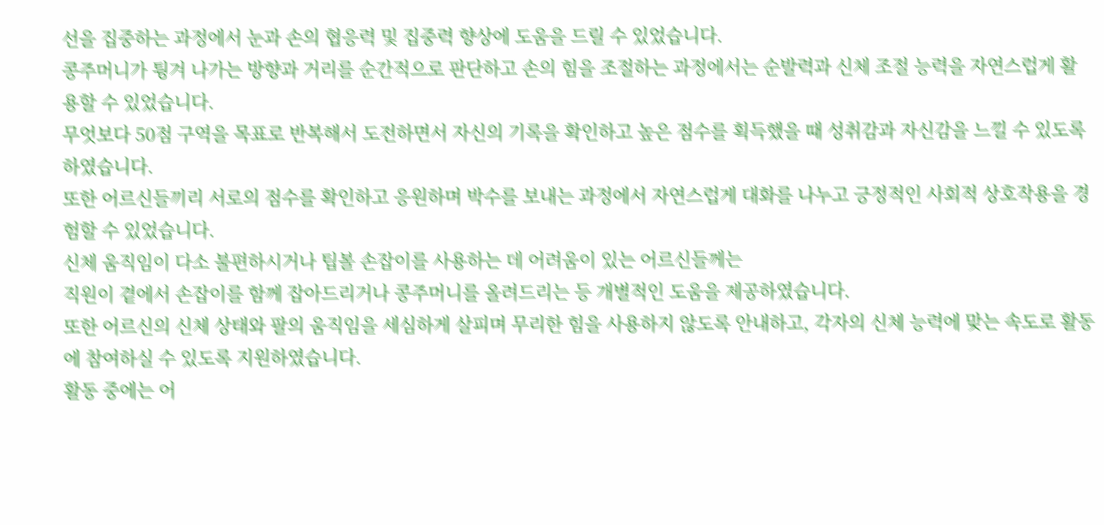선을 집중하는 과정에서 눈과 손의 협응력 및 집중력 향상에 도움을 드릴 수 있었습니다.
콩주머니가 튕겨 나가는 방향과 거리를 순간적으로 판단하고 손의 힘을 조절하는 과정에서는 순발력과 신체 조절 능력을 자연스럽게 활용할 수 있었습니다.
무엇보다 50점 구역을 목표로 반복해서 도전하면서 자신의 기록을 확인하고 높은 점수를 획득했을 때 성취감과 자신감을 느낄 수 있도록 하였습니다.
또한 어르신들끼리 서로의 점수를 확인하고 응원하며 박수를 보내는 과정에서 자연스럽게 대화를 나누고 긍정적인 사회적 상호작용을 경험할 수 있었습니다.
신체 움직임이 다소 불편하시거나 팁볼 손잡이를 사용하는 데 어려움이 있는 어르신들께는
직원이 곁에서 손잡이를 함께 잡아드리거나 콩주머니를 올려드리는 등 개별적인 도움을 제공하였습니다.
또한 어르신의 신체 상태와 팔의 움직임을 세심하게 살피며 무리한 힘을 사용하지 않도록 안내하고, 각자의 신체 능력에 맞는 속도로 활동에 참여하실 수 있도록 지원하였습니다.
활동 중에는 어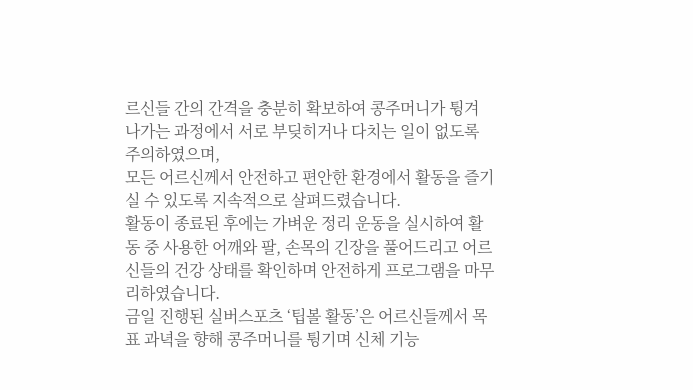르신들 간의 간격을 충분히 확보하여 콩주머니가 튕겨 나가는 과정에서 서로 부딪히거나 다치는 일이 없도록 주의하였으며,
모든 어르신께서 안전하고 편안한 환경에서 활동을 즐기실 수 있도록 지속적으로 살펴드렸습니다.
활동이 종료된 후에는 가벼운 정리 운동을 실시하여 활동 중 사용한 어깨와 팔, 손목의 긴장을 풀어드리고 어르신들의 건강 상태를 확인하며 안전하게 프로그램을 마무리하였습니다.
금일 진행된 실버스포츠 ‘팁볼 활동’은 어르신들께서 목표 과녁을 향해 콩주머니를 튕기며 신체 기능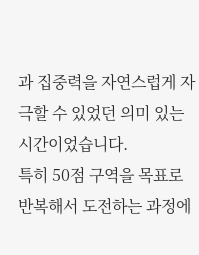과 집중력을 자연스럽게 자극할 수 있었던 의미 있는 시간이었습니다.
특히 50점 구역을 목표로 반복해서 도전하는 과정에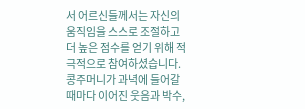서 어르신들께서는 자신의 움직임을 스스로 조절하고 더 높은 점수를 얻기 위해 적극적으로 참여하셨습니다.
콩주머니가 과녁에 들어갈 때마다 이어진 웃음과 박수,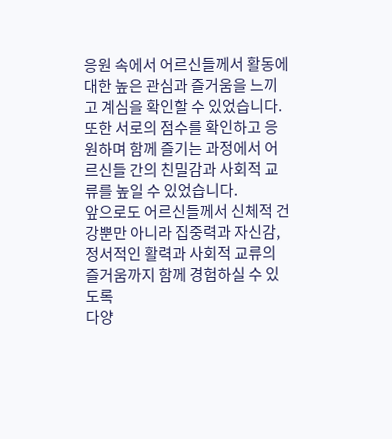응원 속에서 어르신들께서 활동에 대한 높은 관심과 즐거움을 느끼고 계심을 확인할 수 있었습니다.
또한 서로의 점수를 확인하고 응원하며 함께 즐기는 과정에서 어르신들 간의 친밀감과 사회적 교류를 높일 수 있었습니다.
앞으로도 어르신들께서 신체적 건강뿐만 아니라 집중력과 자신감, 정서적인 활력과 사회적 교류의 즐거움까지 함께 경험하실 수 있도록
다양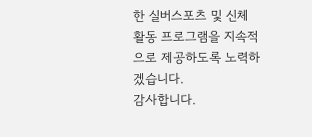한 실버스포츠 및 신체 활동 프로그램을 지속적으로 제공하도록 노력하겠습니다.
감사합니다.